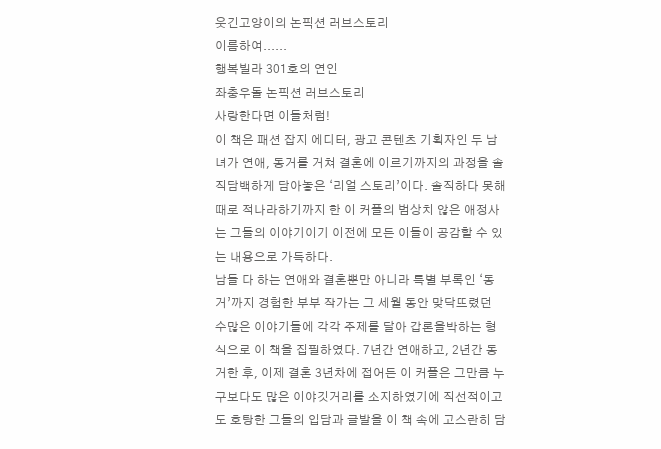웃긴고양이의 논픽션 러브스토리
이름하여......
행복빌라 301호의 연인
좌충우돌 논픽션 러브스토리
사랑한다면 이들처럼!
이 책은 패션 잡지 에디터, 광고 콘텐츠 기획자인 두 남녀가 연애, 동거를 거쳐 결혼에 이르기까지의 과정을 솔직담백하게 담아놓은 ‘리얼 스토리’이다. 솔직하다 못해 때로 적나라하기까지 한 이 커플의 범상치 않은 애정사는 그들의 이야기이기 이전에 모든 이들이 공감할 수 있는 내용으로 가득하다.
남들 다 하는 연애와 결혼뿐만 아니라 특별 부록인 ‘동거’까지 경험한 부부 작가는 그 세월 동안 맞닥뜨렸던 수많은 이야기들에 각각 주제를 달아 갑론을박하는 형식으로 이 책을 집필하였다. 7년간 연애하고, 2년간 동거한 후, 이제 결혼 3년차에 접어든 이 커플은 그만큼 누구보다도 많은 이야깃거리를 소지하였기에 직선적이고도 호탕한 그들의 입담과 글발을 이 책 속에 고스란히 담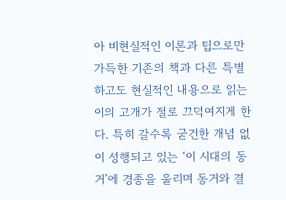아 비현실적인 이론과 팁으로만 가득한 기존의 책과 다른 특별하고도 현실적인 내용으로 읽는 이의 고개가 절로 끄덕여지게 한다. 특히 갈수록 굳건한 개념 없이 성행되고 있는 ‘이 시대의 동거’에 경종을 울리며 동거와 결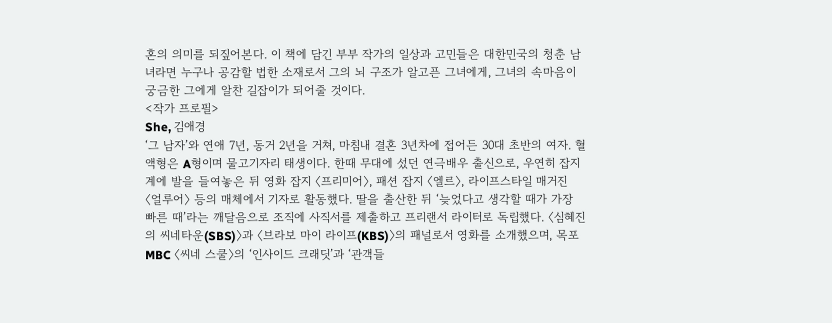혼의 의미를 되짚어본다. 이 책에 담긴 부부 작가의 일상과 고민들은 대한민국의 청춘 남녀라면 누구나 공감할 법한 소재로서 그의 뇌 구조가 알고픈 그녀에게, 그녀의 속마음이 궁금한 그에게 알찬 길잡이가 되어줄 것이다.
<작가 프로필>
She, 김애경
‘그 남자’와 연애 7년, 동거 2년을 거쳐, 마침내 결혼 3년차에 접어든 30대 초반의 여자. 혈액형은 A형이며 물고기자리 태생이다. 한때 무대에 섰던 연극배우 출신으로, 우연히 잡지계에 발을 들여놓은 뒤 영화 잡지 〈프리미어〉, 패션 잡지 〈엘르〉, 라이프스타일 매거진 〈얼루어〉 등의 매체에서 기자로 활동했다. 딸을 출산한 뒤 ‘늦었다고 생각할 때가 가장 빠른 때’라는 깨달음으로 조직에 사직서를 제출하고 프리랜서 라이터로 독립했다. 〈심혜진의 씨네타운(SBS)〉과 〈브라보 마이 라이프(KBS)〉의 패널로서 영화를 소개했으며, 목포 MBC 〈씨네 스쿨〉의 ‘인사이드 크래딧’과 ‘관객들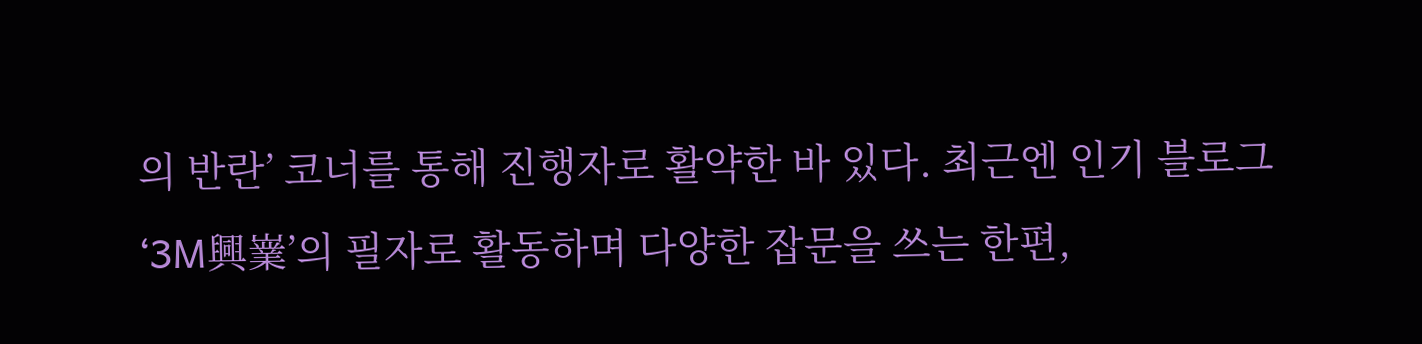의 반란’ 코너를 통해 진행자로 활약한 바 있다. 최근엔 인기 블로그 ‘3M興嶪’의 필자로 활동하며 다양한 잡문을 쓰는 한편,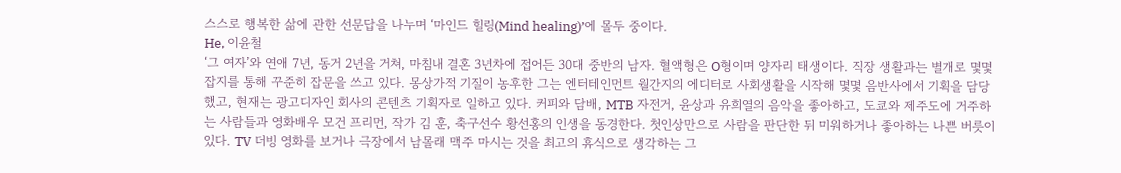스스로 행복한 삶에 관한 선문답을 나누며 ‘마인드 힐링(Mind healing)’에 몰두 중이다.
He, 이윤철
‘그 여자’와 연애 7년, 동거 2년을 거쳐, 마침내 결혼 3년차에 접어든 30대 중반의 남자. 혈액형은 O형이며 양자리 태생이다. 직장 생활과는 별개로 몇몇 잡지를 통해 꾸준히 잡문을 쓰고 있다. 몽상가적 기질이 농후한 그는 엔터테인먼트 월간지의 에디터로 사회생활을 시작해 몇몇 음반사에서 기획을 담당했고, 현재는 광고디자인 회사의 콘텐츠 기획자로 일하고 있다. 커피와 담배, MTB 자전거, 윤상과 유희열의 음악을 좋아하고, 도쿄와 제주도에 거주하는 사람들과 영화배우 모건 프리먼, 작가 김 훈, 축구선수 황선홍의 인생을 동경한다. 첫인상만으로 사람을 판단한 뒤 미워하거나 좋아하는 나쁜 버릇이 있다. TV 더빙 영화를 보거나 극장에서 남몰래 맥주 마시는 것을 최고의 휴식으로 생각하는 그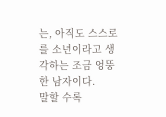는, 아직도 스스로를 소년이라고 생각하는 조금 엉뚱한 남자이다.
말할 수록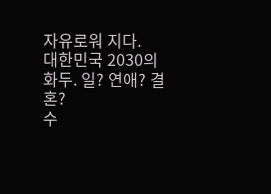자유로워 지다.
대한민국 2030의 화두. 일? 연애? 결혼?
수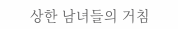상한 남녀들의 거침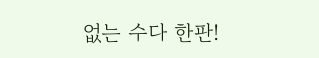없는 수다 한판!